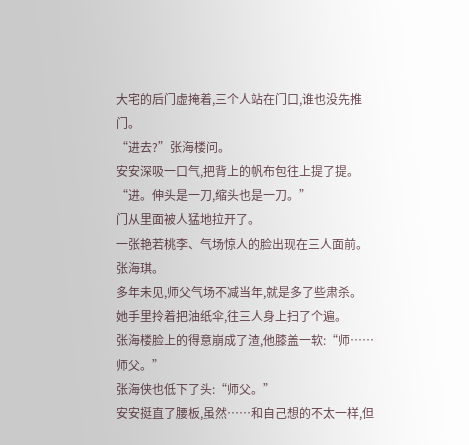大宅的后门虚掩着,三个人站在门口,谁也没先推门。
“进去?”张海楼问。
安安深吸一口气,把背上的帆布包往上提了提。
“进。伸头是一刀,缩头也是一刀。”
门从里面被人猛地拉开了。
一张艳若桃李、气场惊人的脸出现在三人面前。
张海琪。
多年未见,师父气场不减当年,就是多了些肃杀。
她手里拎着把油纸伞,往三人身上扫了个遍。
张海楼脸上的得意崩成了渣,他膝盖一软:“师……师父。”
张海侠也低下了头:“师父。”
安安挺直了腰板,虽然……和自己想的不太一样,但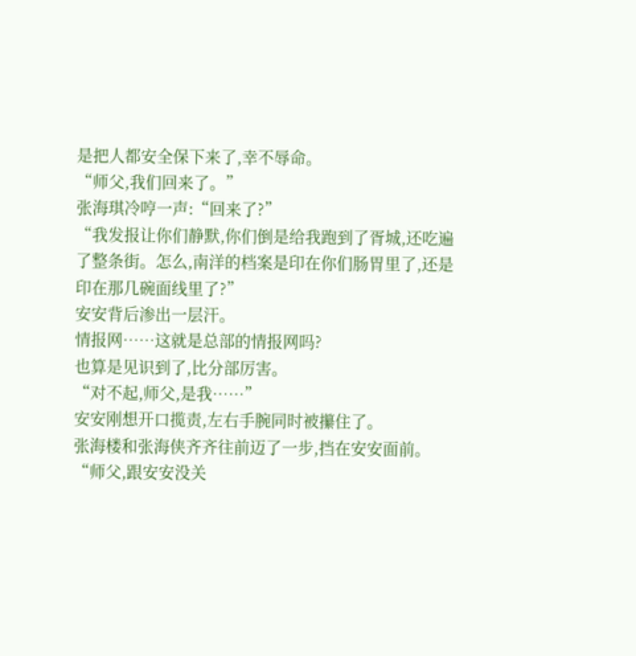是把人都安全保下来了,幸不辱命。
“师父,我们回来了。”
张海琪冷哼一声:“回来了?”
“我发报让你们静默,你们倒是给我跑到了胥城,还吃遍了整条街。怎么,南洋的档案是印在你们肠胃里了,还是印在那几碗面线里了?”
安安背后渗出一层汗。
情报网……这就是总部的情报网吗?
也算是见识到了,比分部厉害。
“对不起,师父,是我……”
安安刚想开口揽责,左右手腕同时被攥住了。
张海楼和张海侠齐齐往前迈了一步,挡在安安面前。
“师父,跟安安没关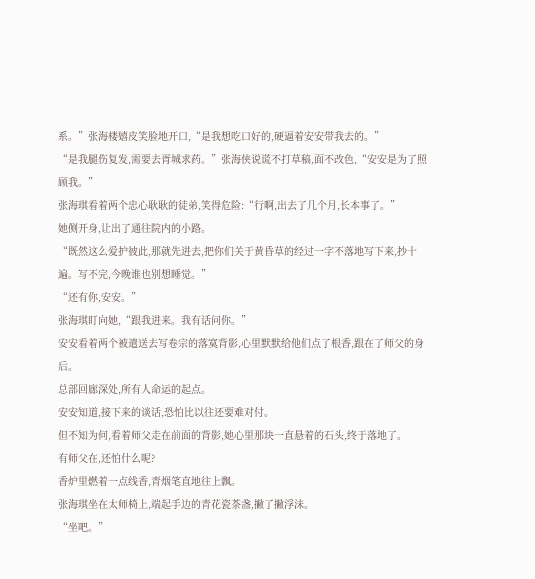系。”张海楼嬉皮笑脸地开口,“是我想吃口好的,硬逼着安安带我去的。”
“是我腿伤复发,需要去胥城求药。”张海侠说谎不打草稿,面不改色,“安安是为了照顾我。”
张海琪看着两个忠心耿耿的徒弟,笑得危险:“行啊,出去了几个月,长本事了。”
她侧开身,让出了通往院内的小路。
“既然这么爱护彼此,那就先进去,把你们关于黄昏草的经过一字不落地写下来,抄十遍。写不完,今晚谁也别想睡觉。”
“还有你,安安。”
张海琪盯向她,“跟我进来。我有话问你。”
安安看着两个被遣送去写卷宗的落寞背影,心里默默给他们点了根香,跟在了师父的身后。
总部回廊深处,所有人命运的起点。
安安知道,接下来的谈话,恐怕比以往还要难对付。
但不知为何,看着师父走在前面的背影,她心里那块一直悬着的石头,终于落地了。
有师父在,还怕什么呢?
香炉里燃着一点线香,青烟笔直地往上飘。
张海琪坐在太师椅上,端起手边的青花瓷茶盏,撇了撇浮沫。
“坐吧。”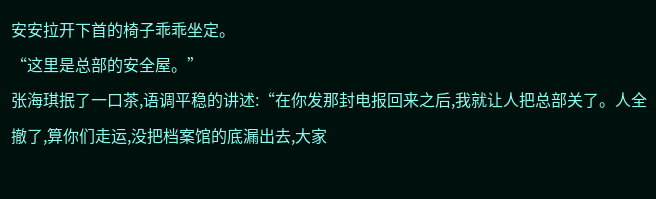安安拉开下首的椅子乖乖坐定。
“这里是总部的安全屋。”
张海琪抿了一口茶,语调平稳的讲述:“在你发那封电报回来之后,我就让人把总部关了。人全撤了,算你们走运,没把档案馆的底漏出去,大家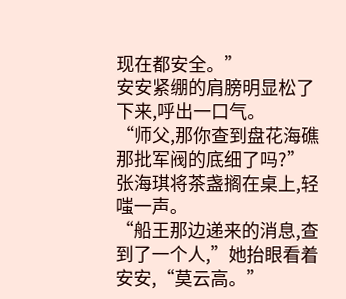现在都安全。”
安安紧绷的肩膀明显松了下来,呼出一口气。
“师父,那你查到盘花海礁那批军阀的底细了吗?”
张海琪将茶盏搁在桌上,轻嗤一声。
“船王那边递来的消息,查到了一个人,”她抬眼看着安安,“莫云高。”